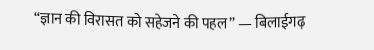“ज्ञान की विरासत को सहेजने की पहल” — बिलाईगढ़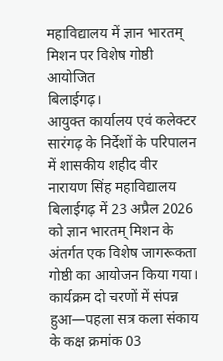महाविद्यालय में ज्ञान भारतम् मिशन पर विशेष गोष्ठी आयोजित
बिलाईगढ़।
आयुक्त कार्यालय एवं कलेक्टर सारंगढ़ के निर्देशों के परिपालन में शासकीय शहीद वीर नारायण सिंह महाविद्यालय बिलाईगढ़ में 23 अप्रैल 2026 को ज्ञान भारतम् मिशन के अंतर्गत एक विशेष जागरूकता गोष्ठी का आयोजन किया गया। कार्यक्रम दो चरणों में संपन्न हुआ—पहला सत्र कला संकाय के कक्ष क्रमांक 03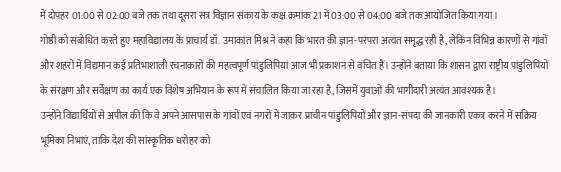में दोपहर 01:00 से 02:00 बजे तक तथा दूसरा सत्र विज्ञान संकाय के कक्ष क्रमांक 21 में 03:00 से 04:00 बजे तक आयोजित किया गया।
गोष्ठी को संबोधित करते हुए महाविद्यालय के प्राचार्य डॉ. उमाकांत मिश्र ने कहा कि भारत की ज्ञान-परंपरा अत्यंत समृद्ध रही है, लेकिन विभिन्न कारणों से गांवों और शहरों में विद्यमान कई प्रतिभाशाली रचनाकारों की महत्वपूर्ण पांडुलिपियां आज भी प्रकाशन से वंचित हैं। उन्होंने बताया कि शासन द्वारा राष्ट्रीय पांडुलिपियों के संरक्षण और सर्वेक्षण का कार्य एक विशेष अभियान के रूप में संचालित किया जा रहा है, जिसमें युवाओं की भागीदारी अत्यंत आवश्यक है।
उन्होंने विद्यार्थियों से अपील की कि वे अपने आसपास के गांवों एवं नगरों में जाकर प्राचीन पांडुलिपियों और ज्ञान-संपदा की जानकारी एकत्र करने में सक्रिय भूमिका निभाएं, ताकि देश की सांस्कृतिक धरोहर को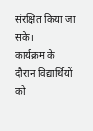संरक्षित किया जा सके।
कार्यक्रम के दौरान विद्यार्थियों को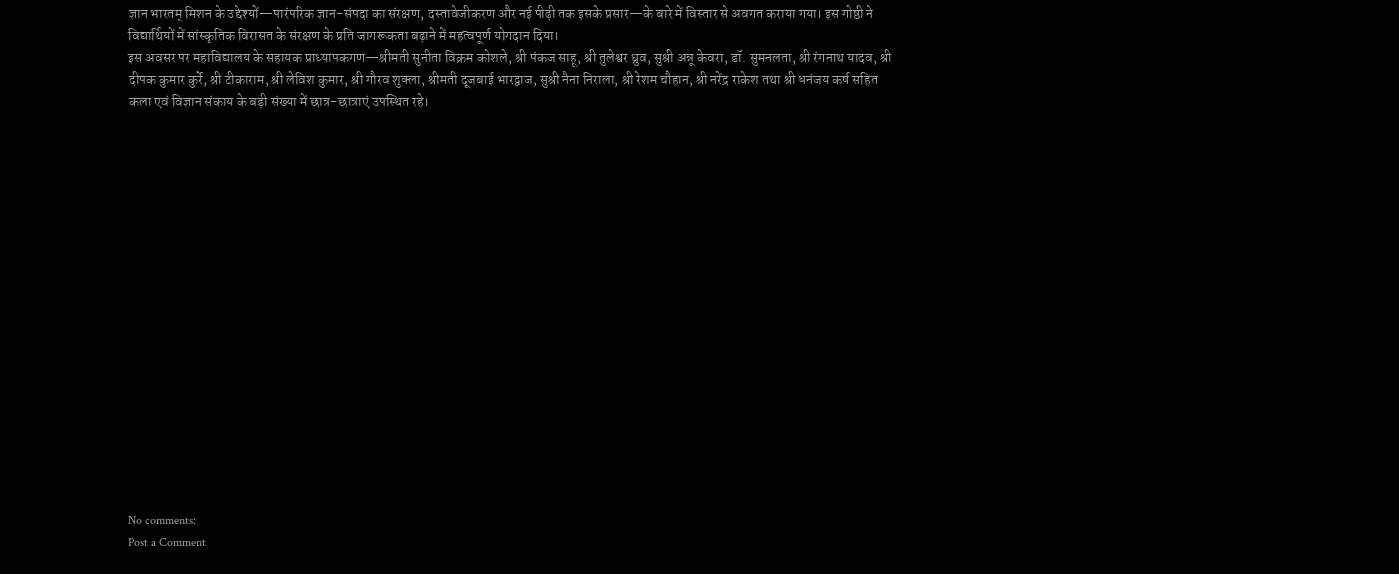ज्ञान भारतम् मिशन के उद्देश्यों—पारंपरिक ज्ञान-संपदा का संरक्षण, दस्तावेजीकरण और नई पीढ़ी तक इसके प्रसार—के बारे में विस्तार से अवगत कराया गया। इस गोष्ठी ने विद्यार्थियों में सांस्कृतिक विरासत के संरक्षण के प्रति जागरूकता बढ़ाने में महत्वपूर्ण योगदान दिया।
इस अवसर पर महाविद्यालय के सहायक प्राध्यापकगण—श्रीमती सुनीता विक्रम कोशले, श्री पंकज साहू, श्री तुलेश्वर ध्रुव, सुश्री अन्नू केवरा, डॉ. सुमनलता, श्री रंगनाथ यादव, श्री दीपक कुमार कुर्रे, श्री टीकाराम, श्री लेविश कुमार, श्री गौरव शुक्ला, श्रीमती दूजबाई भारद्वाज, सुश्री नैना निराला, श्री रेशम चौहान, श्री नरेंद्र राकेश तथा श्री धनंजय कर्ष सहित कला एवं विज्ञान संकाय के बड़ी संख्या में छात्र-छात्राएं उपस्थित रहे।


















No comments:
Post a Comment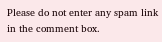Please do not enter any spam link in the comment box.